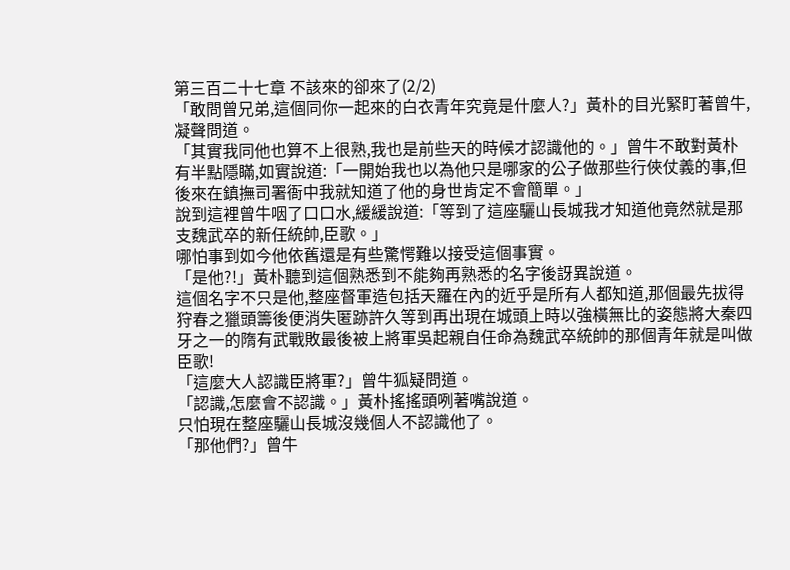第三百二十七章 不該來的卻來了(2/2)
「敢問曾兄弟,這個同你一起來的白衣青年究竟是什麼人?」黃朴的目光緊盯著曾牛,凝聲問道。
「其實我同他也算不上很熟,我也是前些天的時候才認識他的。」曾牛不敢對黃朴有半點隱瞞,如實說道:「一開始我也以為他只是哪家的公子做那些行俠仗義的事,但後來在鎮撫司署衙中我就知道了他的身世肯定不會簡單。」
說到這裡曾牛咽了口口水,緩緩說道:「等到了這座驪山長城我才知道他竟然就是那支魏武卒的新任統帥,臣歌。」
哪怕事到如今他依舊還是有些驚愕難以接受這個事實。
「是他?!」黃朴聽到這個熟悉到不能夠再熟悉的名字後訝異說道。
這個名字不只是他,整座督軍造包括天羅在內的近乎是所有人都知道,那個最先拔得狩春之獵頭籌後便消失匿跡許久等到再出現在城頭上時以強橫無比的姿態將大秦四牙之一的隋有武戰敗最後被上將軍吳起親自任命為魏武卒統帥的那個青年就是叫做臣歌!
「這麼大人認識臣將軍?」曾牛狐疑問道。
「認識,怎麼會不認識。」黃朴搖搖頭咧著嘴說道。
只怕現在整座驪山長城沒幾個人不認識他了。
「那他們?」曾牛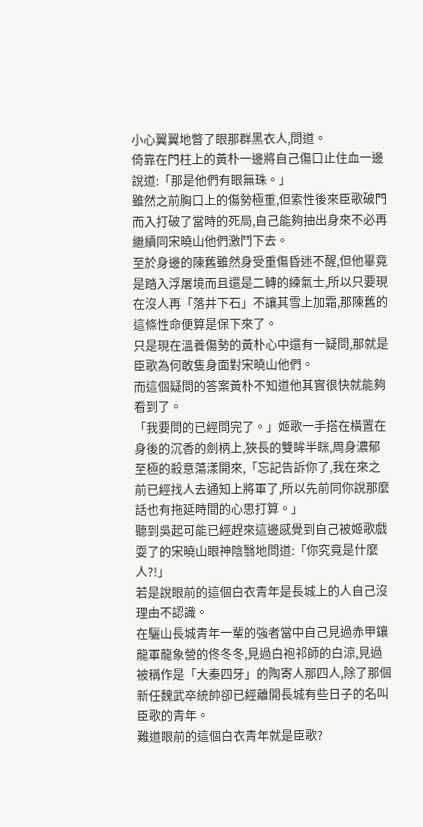小心翼翼地瞥了眼那群黑衣人,問道。
倚靠在門柱上的黃朴一邊將自己傷口止住血一邊說道:「那是他們有眼無珠。」
雖然之前胸口上的傷勢極重,但索性後來臣歌破門而入打破了當時的死局,自己能夠抽出身來不必再繼續同宋曉山他們激鬥下去。
至於身邊的陳舊雖然身受重傷昏迷不醒,但他畢竟是踏入浮屠境而且還是二轉的練氣士,所以只要現在沒人再「落井下石」不讓其雪上加霜,那陳舊的這條性命便算是保下來了。
只是現在溫養傷勢的黃朴心中還有一疑問,那就是臣歌為何敢隻身面對宋曉山他們。
而這個疑問的答案黃朴不知道他其實很快就能夠看到了。
「我要問的已經問完了。」姬歌一手搭在橫置在身後的沉香的劍柄上,狹長的雙眸半眯,周身濃郁至極的殺意蕩漾開來,「忘記告訴你了,我在來之前已經找人去通知上將軍了,所以先前同你說那麼話也有拖延時間的心思打算。」
聽到吳起可能已經趕來這邊感覺到自己被姬歌戲耍了的宋曉山眼神陰翳地問道:「你究竟是什麼人?!」
若是說眼前的這個白衣青年是長城上的人自己沒理由不認識。
在驪山長城青年一輩的強者當中自己見過赤甲鑲龍軍龍象營的佟冬冬,見過白袍祁師的白涼,見過被稱作是「大秦四牙」的陶寄人那四人,除了那個新任魏武卒統帥卻已經離開長城有些日子的名叫臣歌的青年。
難道眼前的這個白衣青年就是臣歌?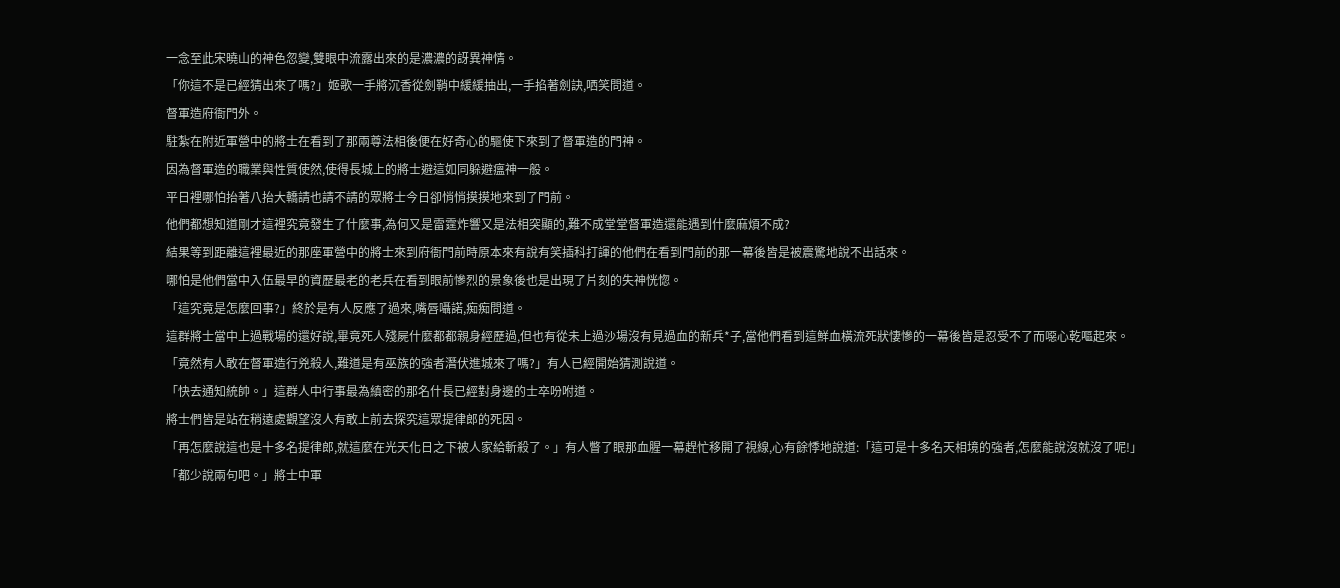一念至此宋曉山的神色忽變,雙眼中流露出來的是濃濃的訝異神情。
「你這不是已經猜出來了嗎?」姬歌一手將沉香從劍鞘中緩緩抽出,一手掐著劍訣,哂笑問道。
督軍造府衙門外。
駐紮在附近軍營中的將士在看到了那兩尊法相後便在好奇心的驅使下來到了督軍造的門神。
因為督軍造的職業與性質使然,使得長城上的將士避這如同躲避瘟神一般。
平日裡哪怕抬著八抬大轎請也請不請的眾將士今日卻悄悄摸摸地來到了門前。
他們都想知道剛才這裡究竟發生了什麼事,為何又是雷霆炸響又是法相突顯的,難不成堂堂督軍造還能遇到什麼麻煩不成?
結果等到距離這裡最近的那座軍營中的將士來到府衙門前時原本來有說有笑插科打諢的他們在看到門前的那一幕後皆是被震驚地說不出話來。
哪怕是他們當中入伍最早的資歷最老的老兵在看到眼前慘烈的景象後也是出現了片刻的失神恍惚。
「這究竟是怎麼回事?」終於是有人反應了過來,嘴唇囁諾,痴痴問道。
這群將士當中上過戰場的還好說,畢竟死人殘屍什麼都都親身經歷過,但也有從未上過沙場沒有見過血的新兵*子,當他們看到這鮮血橫流死狀悽慘的一幕後皆是忍受不了而噁心乾嘔起來。
「竟然有人敢在督軍造行兇殺人,難道是有巫族的強者潛伏進城來了嗎?」有人已經開始猜測說道。
「快去通知統帥。」這群人中行事最為縝密的那名什長已經對身邊的士卒吩咐道。
將士們皆是站在稍遠處觀望沒人有敢上前去探究這眾提律郎的死因。
「再怎麼說這也是十多名提律郎,就這麼在光天化日之下被人家給斬殺了。」有人瞥了眼那血腥一幕趕忙移開了視線,心有餘悸地說道:「這可是十多名天相境的強者,怎麼能說沒就沒了呢!」
「都少說兩句吧。」將士中軍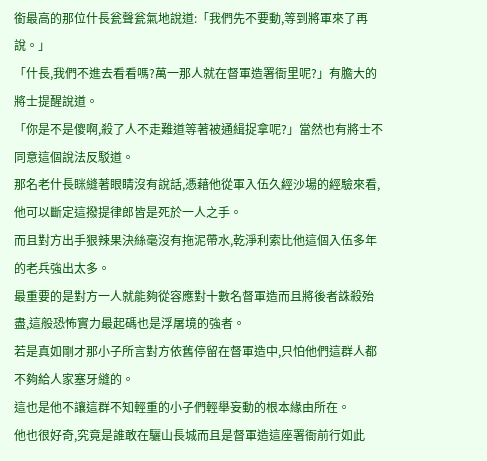銜最高的那位什長瓮聲瓮氣地說道:「我們先不要動,等到將軍來了再說。」
「什長,我們不進去看看嗎?萬一那人就在督軍造署衙里呢?」有膽大的將士提醒說道。
「你是不是傻啊,殺了人不走難道等著被通緝捉拿呢?」當然也有將士不同意這個說法反駁道。
那名老什長眯縫著眼睛沒有說話,憑藉他從軍入伍久經沙場的經驗來看,他可以斷定這撥提律郎皆是死於一人之手。
而且對方出手狠辣果決絲毫沒有拖泥帶水,乾淨利索比他這個入伍多年的老兵強出太多。
最重要的是對方一人就能夠從容應對十數名督軍造而且將後者誅殺殆盡,這般恐怖實力最起碼也是浮屠境的強者。
若是真如剛才那小子所言對方依舊停留在督軍造中,只怕他們這群人都不夠給人家塞牙縫的。
這也是他不讓這群不知輕重的小子們輕舉妄動的根本緣由所在。
他也很好奇,究竟是誰敢在驪山長城而且是督軍造這座署衙前行如此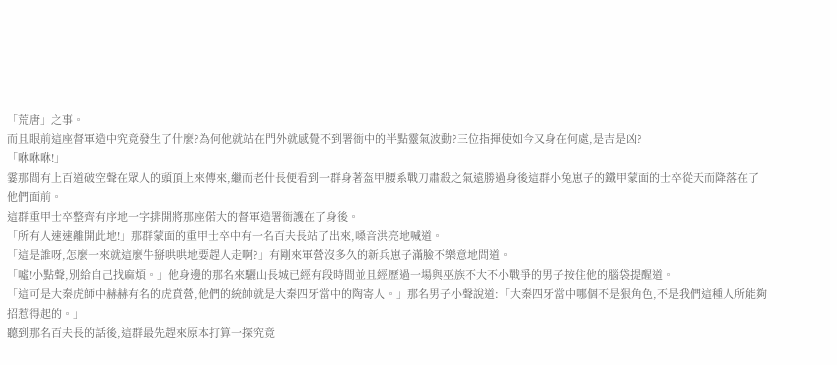「荒唐」之事。
而且眼前這座督軍造中究竟發生了什麼?為何他就站在門外就感覺不到署衙中的半點靈氣波動?三位指揮使如今又身在何處,是吉是凶?
「咻咻咻!」
霎那間有上百道破空聲在眾人的頭頂上來傳來,繼而老什長便看到一群身著盔甲腰系戰刀肅殺之氣遠勝過身後這群小兔崽子的鐵甲蒙面的士卒從天而降落在了他們面前。
這群重甲士卒整齊有序地一字排開將那座偌大的督軍造署衙護在了身後。
「所有人速速離開此地!」那群蒙面的重甲士卒中有一名百夫長站了出來,嗓音洪亮地喊道。
「這是誰呀,怎麼一來就這麼牛掰哄哄地要趕人走啊?」有剛來軍營沒多久的新兵崽子滿臉不樂意地問道。
「噓!小點聲,別給自己找麻煩。」他身邊的那名來驪山長城已經有段時間並且經歷過一場與巫族不大不小戰爭的男子按住他的腦袋提醒道。
「這可是大秦虎師中赫赫有名的虎賁營,他們的統帥就是大秦四牙當中的陶寄人。」那名男子小聲說道:「大秦四牙當中哪個不是狠角色,不是我們這種人所能夠招惹得起的。」
聽到那名百夫長的話後,這群最先趕來原本打算一探究竟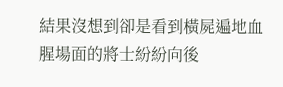結果沒想到卻是看到橫屍遍地血腥場面的將士紛紛向後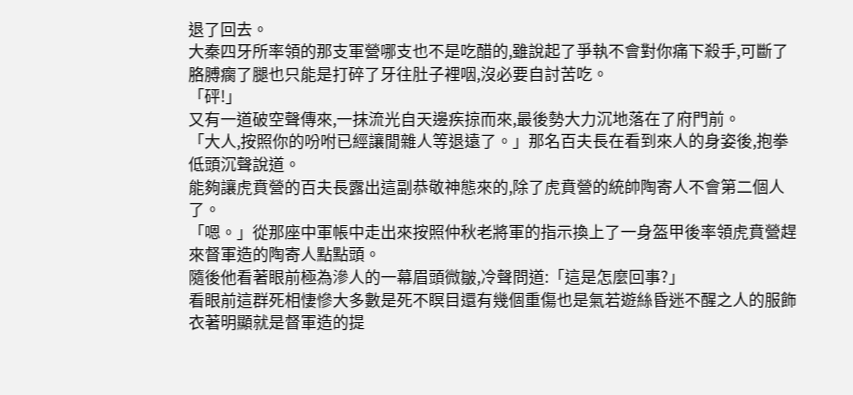退了回去。
大秦四牙所率領的那支軍營哪支也不是吃醋的,雖說起了爭執不會對你痛下殺手,可斷了胳膊瘸了腿也只能是打碎了牙往肚子裡咽,沒必要自討苦吃。
「砰!」
又有一道破空聲傳來,一抹流光自天邊疾掠而來,最後勢大力沉地落在了府門前。
「大人,按照你的吩咐已經讓閒雜人等退遠了。」那名百夫長在看到來人的身姿後,抱拳低頭沉聲說道。
能夠讓虎賁營的百夫長露出這副恭敬神態來的,除了虎賁營的統帥陶寄人不會第二個人了。
「嗯。」從那座中軍帳中走出來按照仲秋老將軍的指示換上了一身盔甲後率領虎賁營趕來督軍造的陶寄人點點頭。
隨後他看著眼前極為滲人的一幕眉頭微皺,冷聲問道:「這是怎麼回事?」
看眼前這群死相悽慘大多數是死不瞑目還有幾個重傷也是氣若遊絲昏迷不醒之人的服飾衣著明顯就是督軍造的提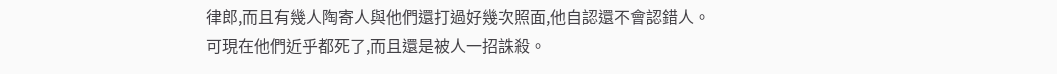律郎,而且有幾人陶寄人與他們還打過好幾次照面,他自認還不會認錯人。
可現在他們近乎都死了,而且還是被人一招誅殺。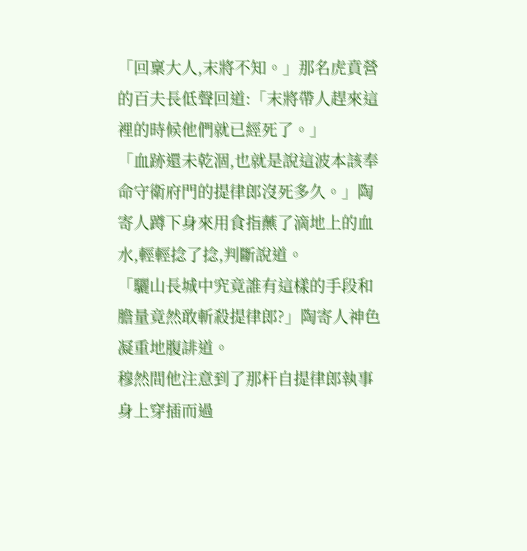「回稟大人,末將不知。」那名虎賁營的百夫長低聲回道:「末將帶人趕來這裡的時候他們就已經死了。」
「血跡還未乾涸,也就是說這波本該奉命守衛府門的提律郎沒死多久。」陶寄人蹲下身來用食指蘸了滴地上的血水,輕輕捻了捻,判斷說道。
「驪山長城中究竟誰有這樣的手段和膽量竟然敢斬殺提律郎?」陶寄人神色凝重地腹誹道。
穆然間他注意到了那杆自提律郎執事身上穿插而過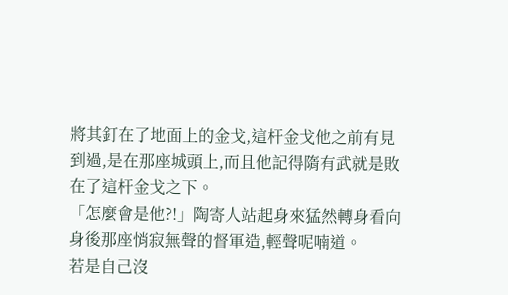將其釘在了地面上的金戈,這杆金戈他之前有見到過,是在那座城頭上,而且他記得隋有武就是敗在了這杆金戈之下。
「怎麼會是他?!」陶寄人站起身來猛然轉身看向身後那座悄寂無聲的督軍造,輕聲呢喃道。
若是自己沒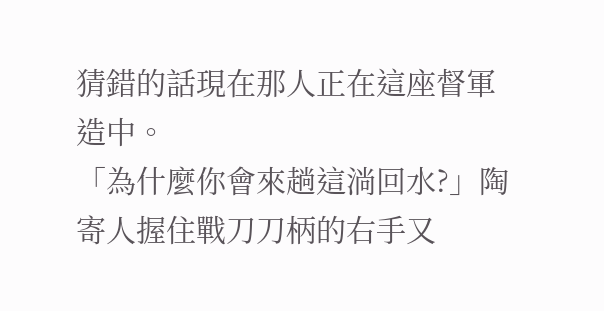猜錯的話現在那人正在這座督軍造中。
「為什麼你會來趟這淌回水?」陶寄人握住戰刀刀柄的右手又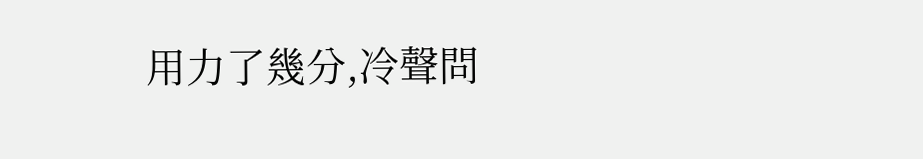用力了幾分,冷聲問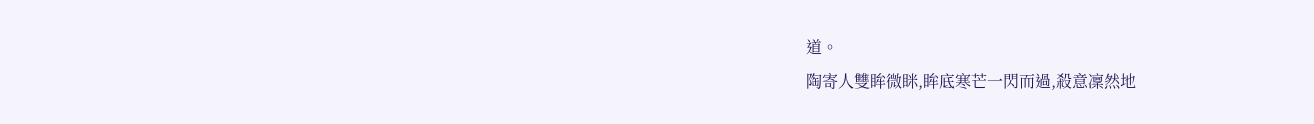道。
陶寄人雙眸微眯,眸底寒芒一閃而過,殺意凜然地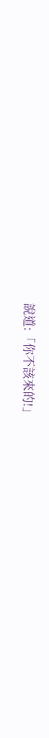說道:「你不該來的!」